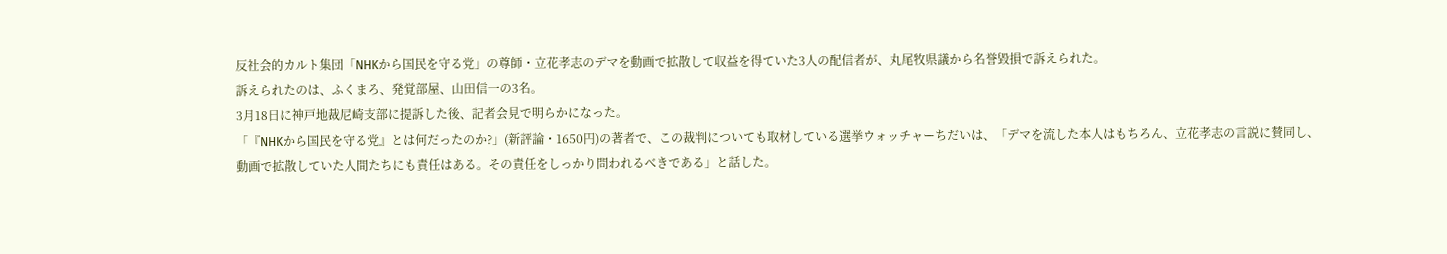反社会的カルト集団「NHKから国民を守る党」の尊師・立花孝志のデマを動画で拡散して収益を得ていた3人の配信者が、丸尾牧県議から名誉毀損で訴えられた。
訴えられたのは、ふくまろ、発覚部屋、山田信一の3名。
3月18日に神戸地裁尼崎支部に提訴した後、記者会見で明らかになった。
「『NHKから国民を守る党』とは何だったのか?」(新評論・1650円)の著者で、この裁判についても取材している選挙ウォッチャーちだいは、「デマを流した本人はもちろん、立花孝志の言説に賛同し、動画で拡散していた人間たちにも責任はある。その責任をしっかり問われるべきである」と話した。